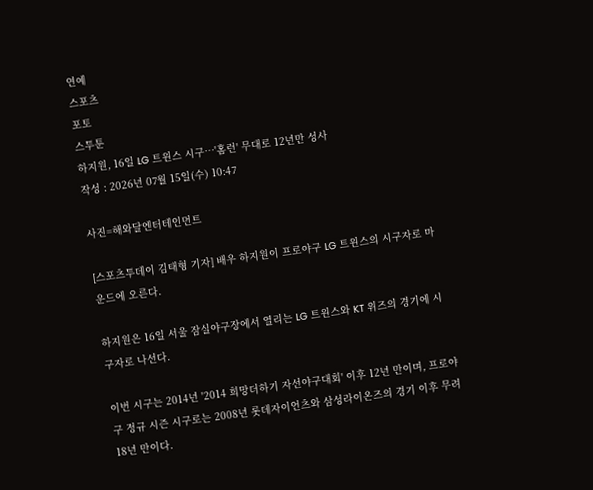연예
스포츠
포토
스투툰
하지원, 16일 LG 트윈스 시구…'홈런' 무대로 12년만 성사
작성 : 2026년 07월 15일(수) 10:47

사진=해와달엔터테인먼트

[스포츠투데이 김태형 기자] 배우 하지원이 프로야구 LG 트윈스의 시구자로 마운드에 오른다.

하지원은 16일 서울 잠실야구장에서 열리는 LG 트윈스와 KT 위즈의 경기에 시구자로 나선다.

이번 시구는 2014년 '2014 희망더하기 자선야구대회' 이후 12년 만이며, 프로야구 정규 시즌 시구로는 2008년 롯데자이언츠와 삼성라이온즈의 경기 이후 무려 18년 만이다.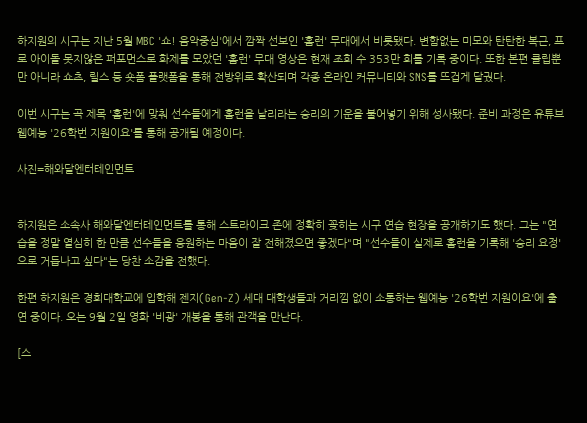하지원의 시구는 지난 5월 MBC '쇼! 음악중심'에서 깜짝 선보인 '홈런' 무대에서 비롯됐다. 변함없는 미모와 탄탄한 복근, 프로 아이돌 못지않은 퍼포먼스로 화제를 모았던 '홈런' 무대 영상은 현재 조회 수 353만 회를 기록 중이다. 또한 본편 클립뿐만 아니라 쇼츠, 릴스 등 숏폼 플랫폼을 통해 전방위로 확산되며 각종 온라인 커뮤니티와 SNS를 뜨겁게 달궜다.

이번 시구는 곡 제목 '홈런'에 맞춰 선수들에게 홈런을 날리라는 승리의 기운을 불어넣기 위해 성사됐다. 준비 과정은 유튜브 웹예능 '26학번 지원이요'를 통해 공개될 예정이다.

사진=해와달엔터테인먼트


하지원은 소속사 해와달엔터테인먼트를 통해 스트라이크 존에 정확히 꽂히는 시구 연습 현장을 공개하기도 했다. 그는 "연습을 정말 열심히 한 만큼 선수들을 응원하는 마음이 잘 전해졌으면 좋겠다"며 "선수들이 실제로 홈런을 기록해 '승리 요정'으로 거듭나고 싶다"는 당찬 소감을 전했다.

한편 하지원은 경희대학교에 입학해 젠지(Gen-Z) 세대 대학생들과 거리낌 없이 소통하는 웹예능 '26학번 지원이요'에 출연 중이다. 오는 9월 2일 영화 '비광' 개봉을 통해 관객을 만난다.

[스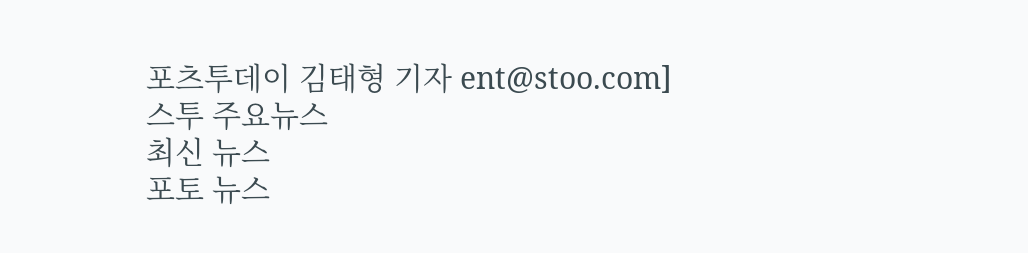포츠투데이 김태형 기자 ent@stoo.com]
스투 주요뉴스
최신 뉴스
포토 뉴스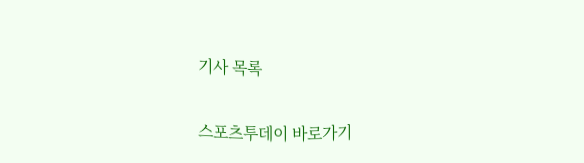기사 목록

스포츠투데이 바로가기